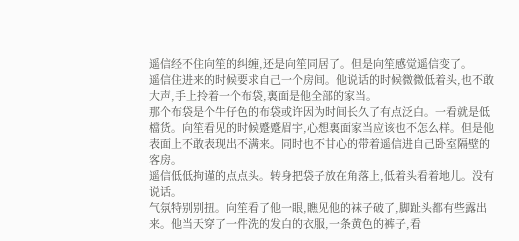遥信经不住向笙的纠缠,还是向笙同居了。但是向笙感觉遥信变了。
遥信住进来的时候要求自己一个房间。他说话的时候微微低着头,也不敢大声,手上拎着一个布袋,裏面是他全部的家当。
那个布袋是个牛仔色的布袋或许因为时间长久了有点泛白。一看就是低檔货。向笙看见的时候蹙蹙眉宇,心想裏面家当应该也不怎么样。但是他表面上不敢表现出不满来。同时也不甘心的带着遥信进自己卧室隔壁的客房。
遥信低低拘谨的点点头。转身把袋子放在角落上,低着头看着地儿。没有说话。
气氛特别别扭。向笙看了他一眼,瞧见他的袜子破了,脚趾头都有些露出来。他当天穿了一件洗的发白的衣服,一条黄色的裤子,看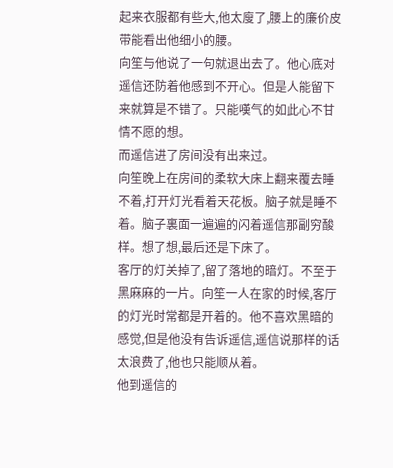起来衣服都有些大,他太廋了,腰上的廉价皮带能看出他细小的腰。
向笙与他说了一句就退出去了。他心底对遥信还防着他感到不开心。但是人能留下来就算是不错了。只能嘆气的如此心不甘情不愿的想。
而遥信进了房间没有出来过。
向笙晚上在房间的柔软大床上翻来覆去睡不着,打开灯光看着天花板。脑子就是睡不着。脑子裏面一遍遍的闪着遥信那副穷酸样。想了想,最后还是下床了。
客厅的灯关掉了,留了落地的暗灯。不至于黑麻麻的一片。向笙一人在家的时候,客厅的灯光时常都是开着的。他不喜欢黑暗的感觉,但是他没有告诉遥信,遥信说那样的话太浪费了,他也只能顺从着。
他到遥信的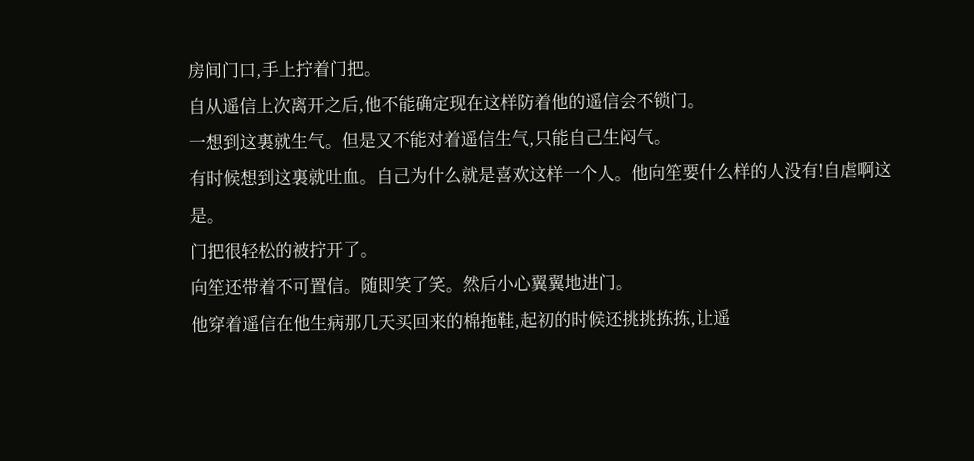房间门口,手上拧着门把。
自从遥信上次离开之后,他不能确定现在这样防着他的遥信会不锁门。
一想到这裏就生气。但是又不能对着遥信生气,只能自己生闷气。
有时候想到这裏就吐血。自己为什么就是喜欢这样一个人。他向笙要什么样的人没有!自虐啊这是。
门把很轻松的被拧开了。
向笙还带着不可置信。随即笑了笑。然后小心翼翼地进门。
他穿着遥信在他生病那几天买回来的棉拖鞋,起初的时候还挑挑拣拣,让遥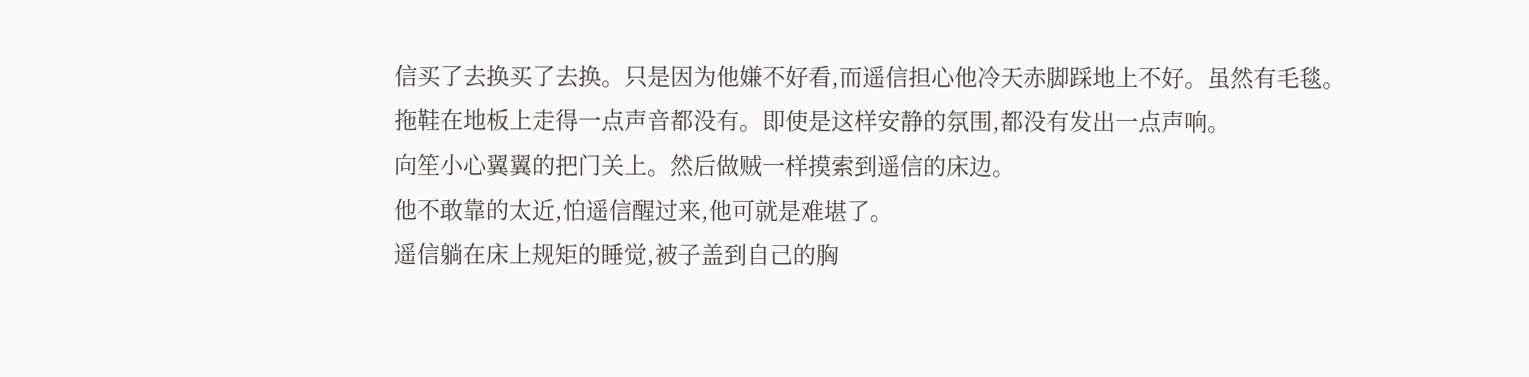信买了去换买了去换。只是因为他嫌不好看,而遥信担心他冷天赤脚踩地上不好。虽然有毛毯。
拖鞋在地板上走得一点声音都没有。即使是这样安静的氛围,都没有发出一点声响。
向笙小心翼翼的把门关上。然后做贼一样摸索到遥信的床边。
他不敢靠的太近,怕遥信醒过来,他可就是难堪了。
遥信躺在床上规矩的睡觉,被子盖到自己的胸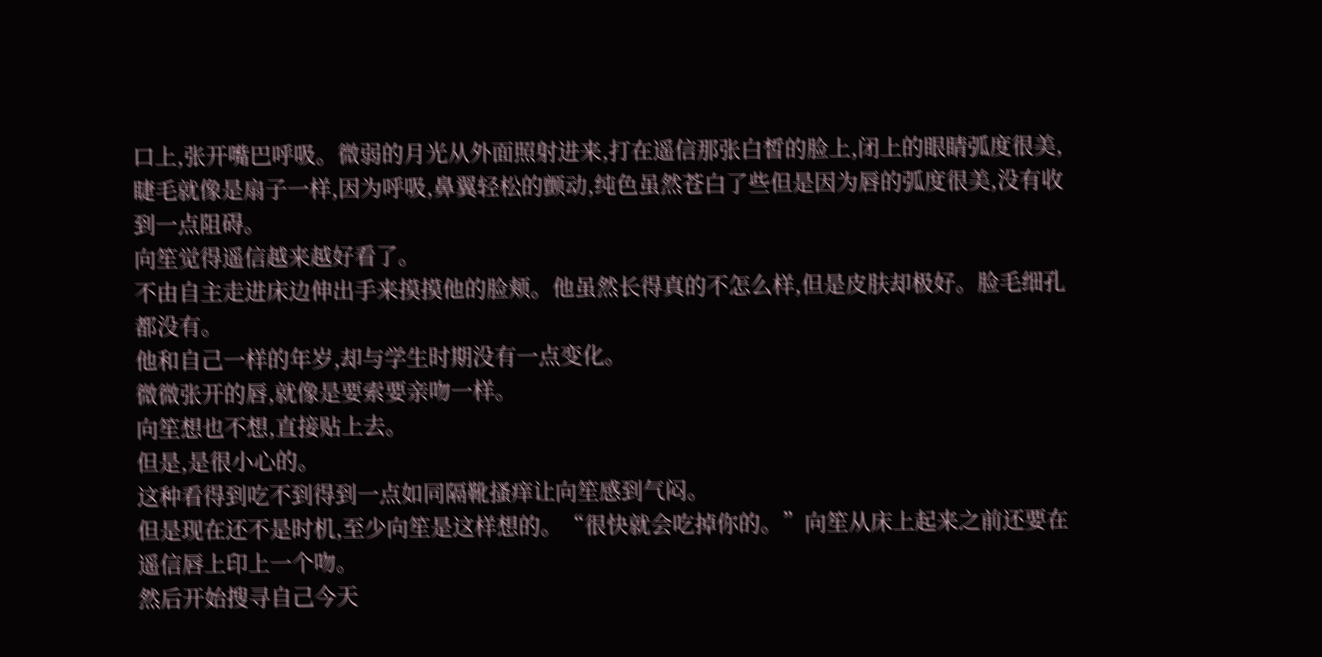口上,张开嘴巴呼吸。微弱的月光从外面照射进来,打在遥信那张白皙的脸上,闭上的眼睛弧度很美,睫毛就像是扇子一样,因为呼吸,鼻翼轻松的颤动,纯色虽然苍白了些但是因为唇的弧度很美,没有收到一点阻碍。
向笙觉得遥信越来越好看了。
不由自主走进床边伸出手来摸摸他的脸颊。他虽然长得真的不怎么样,但是皮肤却极好。脸毛细孔都没有。
他和自己一样的年岁,却与学生时期没有一点变化。
微微张开的唇,就像是要索要亲吻一样。
向笙想也不想,直接贴上去。
但是,是很小心的。
这种看得到吃不到得到一点如同隔靴搔痒让向笙感到气闷。
但是现在还不是时机,至少向笙是这样想的。“很快就会吃掉你的。”向笙从床上起来之前还要在遥信唇上印上一个吻。
然后开始搜寻自己今天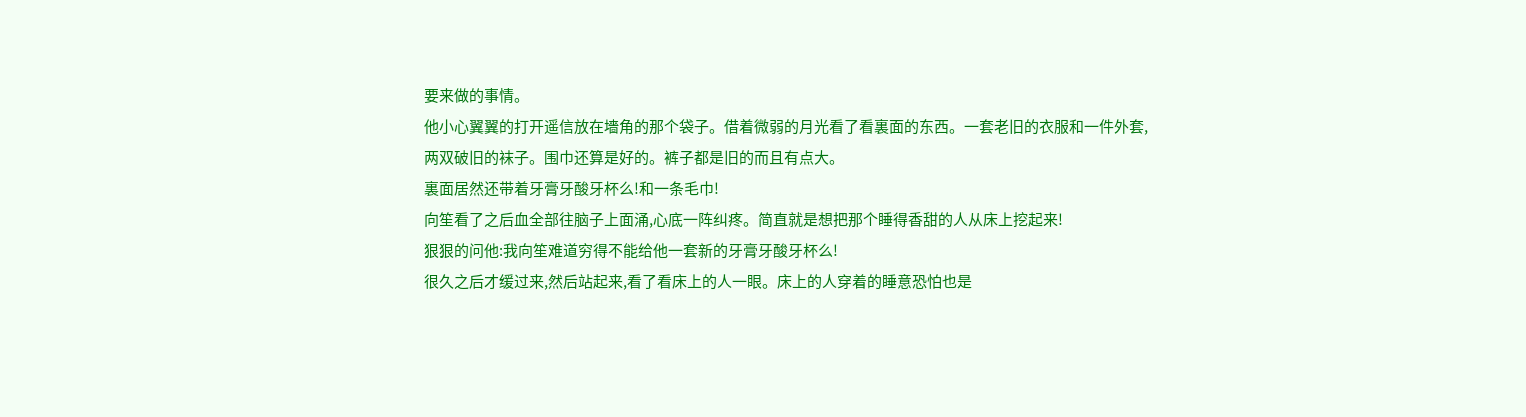要来做的事情。
他小心翼翼的打开遥信放在墻角的那个袋子。借着微弱的月光看了看裏面的东西。一套老旧的衣服和一件外套,两双破旧的袜子。围巾还算是好的。裤子都是旧的而且有点大。
裏面居然还带着牙膏牙酸牙杯么!和一条毛巾!
向笙看了之后血全部往脑子上面涌,心底一阵纠疼。简直就是想把那个睡得香甜的人从床上挖起来!
狠狠的问他:我向笙难道穷得不能给他一套新的牙膏牙酸牙杯么!
很久之后才缓过来,然后站起来,看了看床上的人一眼。床上的人穿着的睡意恐怕也是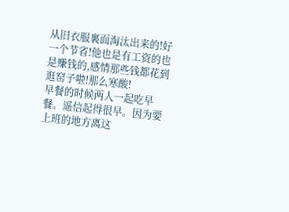从旧衣服裏面淘汰出来的!好一个节省!他也是有工资的也是赚钱的,感情那些钱都花到逛窑子啦!那么寒酸!
早餐的时候两人一起吃早餐。遥信起得很早。因为要上班的地方离这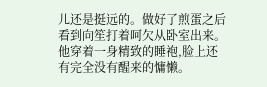儿还是挺远的。做好了煎蛋之后看到向笙打着呵欠从卧室出来。
他穿着一身精致的睡袍,脸上还有完全没有醒来的慵懒。